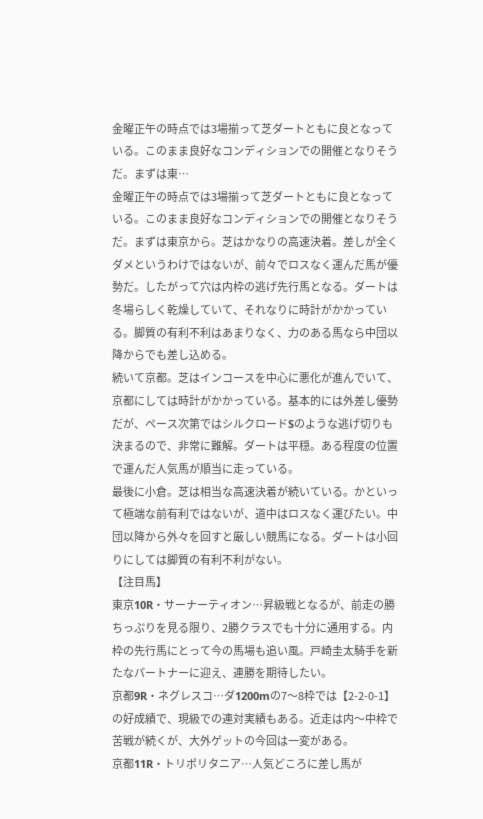金曜正午の時点では3場揃って芝ダートともに良となっている。このまま良好なコンディションでの開催となりそうだ。まずは東…
金曜正午の時点では3場揃って芝ダートともに良となっている。このまま良好なコンディションでの開催となりそうだ。まずは東京から。芝はかなりの高速決着。差しが全くダメというわけではないが、前々でロスなく運んだ馬が優勢だ。したがって穴は内枠の逃げ先行馬となる。ダートは冬場らしく乾燥していて、それなりに時計がかかっている。脚質の有利不利はあまりなく、力のある馬なら中団以降からでも差し込める。
続いて京都。芝はインコースを中心に悪化が進んでいて、京都にしては時計がかかっている。基本的には外差し優勢だが、ペース次第ではシルクロードSのような逃げ切りも決まるので、非常に難解。ダートは平穏。ある程度の位置で運んだ人気馬が順当に走っている。
最後に小倉。芝は相当な高速決着が続いている。かといって極端な前有利ではないが、道中はロスなく運びたい。中団以降から外々を回すと厳しい競馬になる。ダートは小回りにしては脚質の有利不利がない。
【注目馬】
東京10R・サーナーティオン…昇級戦となるが、前走の勝ちっぷりを見る限り、2勝クラスでも十分に通用する。内枠の先行馬にとって今の馬場も追い風。戸崎圭太騎手を新たなパートナーに迎え、連勝を期待したい。
京都9R・ネグレスコ…ダ1200mの7〜8枠では【2-2-0-1】の好成績で、現級での連対実績もある。近走は内〜中枠で苦戦が続くが、大外ゲットの今回は一変がある。
京都11R・トリポリタニア…人気どころに差し馬が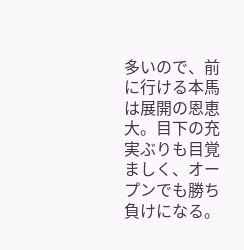多いので、前に行ける本馬は展開の恩恵大。目下の充実ぶりも目覚ましく、オープンでも勝ち負けになる。